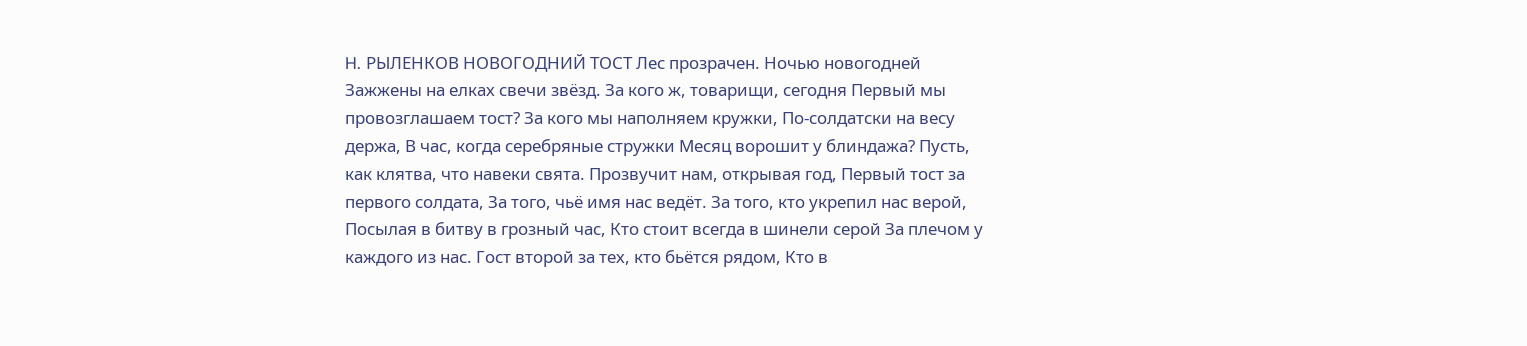H. РЫЛЕНКОВ НОВОГОДНИЙ ТОСТ Лес прозрачен. Ночью новогодней Зажжены на елках свечи звёзд. За кого ж, товарищи, сегодня Первый мы провозглашаем тост? За кого мы наполняем кружки, По-солдатски на весу держа, В час, когда серебряные стружки Месяц ворошит у блиндажа? Пусть, как клятва, что навеки свята. Прозвучит нам, открывая год, Первый тост за первого солдата, За того, чьё имя нас ведёт. За того, кто укрепил нас верой, Посылая в битву в грозный час, Кто стоит всегда в шинели серой За плечом у каждого из нас. Гост второй за тех, кто бьётся рядом, Кто в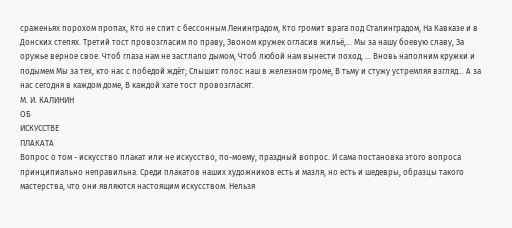сраженьях порохом пропах, Кто не спит с бессонным Ленинградом, Кто громит врага под Сталинградом, На Кавказе и в Донских степях. Третий тост провозгласим по праву, Звоном кружек огласив жильё,… Мы за нашу боевую славу, За оружье верное свое. Чтоб глаза нам не застлало дымом, Чтоб любой нам вынести поход, … Вновь наполним кружки и подымем Мы за тех, кто нас с победой ждёт; Слышит голос наш в железном громе, В тьму и стужу устремляя взгляд… А за нас сегодня в каждом доме, В каждой хате тост провозгласят.
М. И. КАЛИНИН
ОБ
ИСКУССТВЕ
ПЛАКАТА
Вопрос о том - искусство плакат или не искусство, по-моему, праздный вопрос. И сама постановка этого вопроса принципиально неправильна. Среди плакатов наших художников есть и мазля, но есть и шедевры, образцы такого мастерства, что они являются настоящим искусством. Нельзя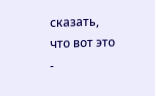сказать, что вот это -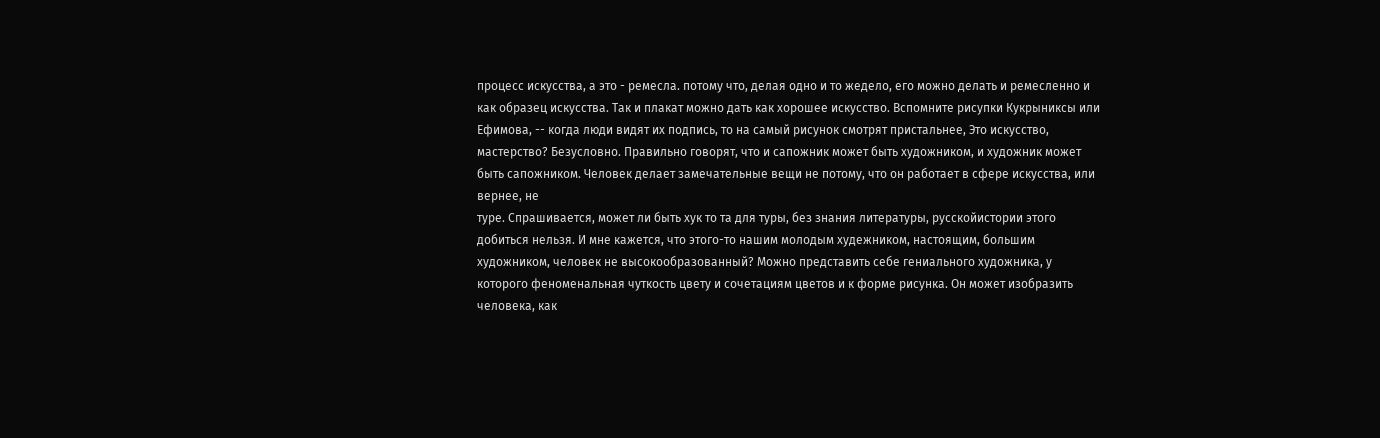процесс искусства, а это - ремесла. потому что, делая одно и то жедело, его можно делать и ремесленно и как образец искусства. Так и плакат можно дать как хорошее искусство. Вспомните рисупки Кукрыниксы или Ефимова, -- когда люди видят их подпись, то на самый рисунок смотрят пристальнее, Это искусство, мастерство? Безусловно. Правильно говорят, что и сапожник может быть художником, и художник может быть сапожником. Человек делает замечательные вещи не потому, что он работает в сфере искусства, или вернее, не
туре. Спрашивается, может ли быть хук то та для туры, без знания литературы, русскойистории этого добиться нельзя. И мне кажется, что этого-то нашим молодым худежником, настоящим, большим художником, человек не высокообразованный? Можно представить себе гениального художника, у которого феноменальная чуткость цвету и сочетациям цветов и к форме рисунка. Он может изобразить человека, как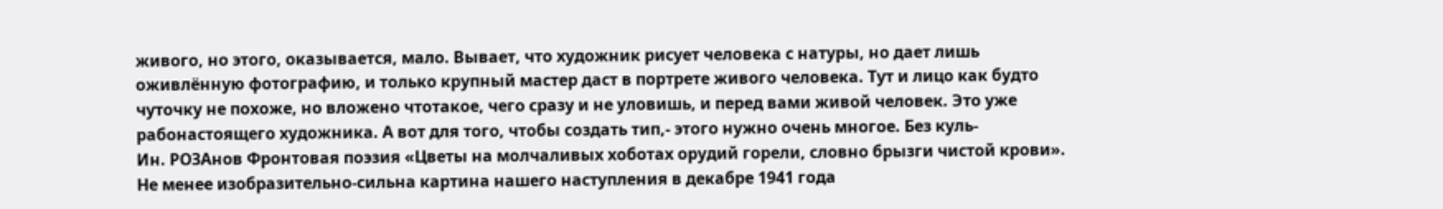живого, но этого, оказывается, мало. Вывает, что художник рисует человека с натуры, но дает лишь оживлённую фотографию, и только крупный мастер даст в портрете живого человека. Тут и лицо как будто чуточку не похоже, но вложено чтотакое, чего сразу и не уловишь, и перед вами живой человек. Это уже рабонастоящего художника. А вот для того, чтобы создать тип,- этого нужно очень многое. Без куль-
Ин. РОЗАнов Фронтовая поэзия «Цветы на молчаливых хоботах орудий горели, словно брызги чистой крови». Не менее изобразительно-сильна картина нашего наступления в декабре 1941 года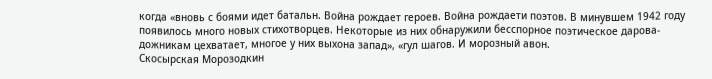когда «вновь с боями идет батальн. Война рождает героев. Война рождаети поэтов. В минувшем 1942 году появилось много новых стихотворцев. Некоторые из них обнаружили бесспорное поэтическое дарова-
дожникам цехватает, многое у них выхона запад», «гул шагов. И морозный авон.
Скосырская Морозодкин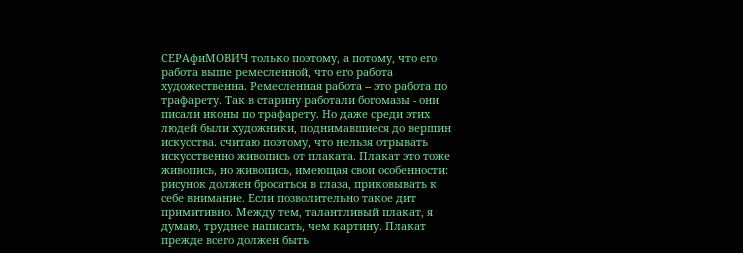СЕРАфиМОВИЧ только поэтому, а потому, что его работа выше ремесленной, что его работа художественна. Ремесленная работа -- это работа по трафарету. Так в старину работали богомазы - они писали иконы по трафарету. Но даже среди этих людей были художники, поднимавшиеся до вершин искусства. считаю поэтому, что нельзя отрывать искусственно живопись от плаката. Плакат это тоже живопись, но живопись, имеющая свои особенности: рисунок должен бросаться в глаза, приковывать к себе внимание. Если позволительно такое дит примитивно. Между тем, талантливый плакат, я думаю, труднее написать, чем картину. Плакат прежде всего должен быть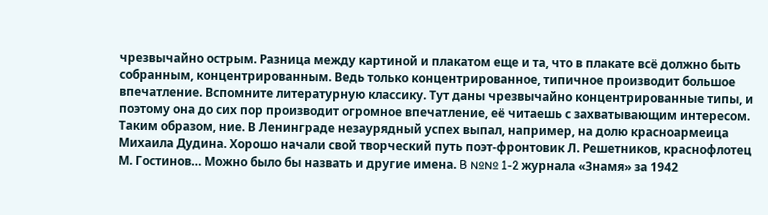чрезвычайно острым. Разница между картиной и плакатом еще и та, что в плакате всё должно быть собранным, концентрированным. Ведь только концентрированное, типичное производит большое впечатление. Вспомните литературную классику. Тут даны чрезвычайно концентрированные типы, и поэтому она до сих пор производит огромное впечатление, её читаешь с захватывающим интересом. Таким образом, ние. В Ленинграде незаурядный успех выпал, например, на долю красноармеица Михаила Дудина. Хорошо начали свой творческий путь поэт-фронтовик Л. Решетников, краснофлотец М. Гостинов… Можно было бы назвать и другие имена. B №№ 1-2 журнала «Знамя» за 1942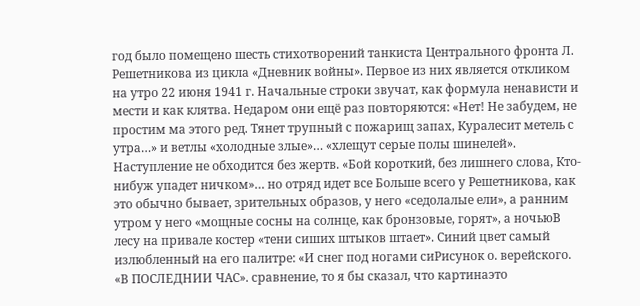год было помещено шесть стихотворений танкиста Центрального фронта Л. Решетникова из цикла «Дневник войны». Первое из них является откликом на утро 22 июня 1941 г. Начальные строки звучат, как формула ненависти и мести и как клятва. Недаром они ещё раз повторяются: «Нет! Не забудем, не простим ма этого ред. Тянет трупный с пожарищ запах, Куралесит метель с утра…» и ветлы «холодные злые»… «хлещут серые полы шинелей». Наступление не обходится без жертв. «Бой короткий, без лишнего слова, Кто-нибуж упадет ничком»… но отряд идет все Больше всего у Решетникова, как это обычно бывает, зрительных образов, у него «седолалые ели», а ранним утром у него «мощные сосны на солнце, как бронзовые, горят», а ночьюB лесу на привале костер «тени сиших штыков штает». Синий цвет самый излюбленный на его палитре: «И снег под ногами сиРисунок о. верейского. «В ПОСЛЕДНИИ ЧАС». сравнение, то я бы сказал, что картинаэто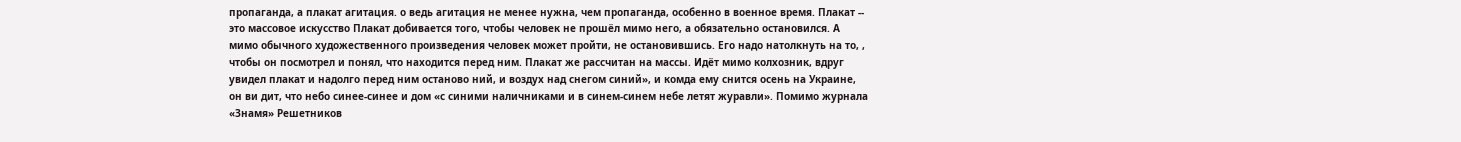пропаганда, а плакат агитация. о ведь агитация не менее нужна, чем пропаганда, особенно в военное время. Плакат -- это массовое искусство Плакат добивается того, чтобы человек не прошёл мимо него, а обязательно остановился. А мимо обычного художественного произведения человек может пройти, не остановившись. Его надо натолкнуть на то, , чтобы он посмотрел и понял, что находится перед ним. Плакат же рассчитан на массы. Идёт мимо колхозник, вдруг увидел плакат и надолго перед ним останово ний, и воздух над снегом синий», и комда ему снится осень на Украине, он ви дит, что небо синее-синее и дом «с синими наличниками и в синем-синем небе летят журавли». Помимо журнала «Знамя» Решетников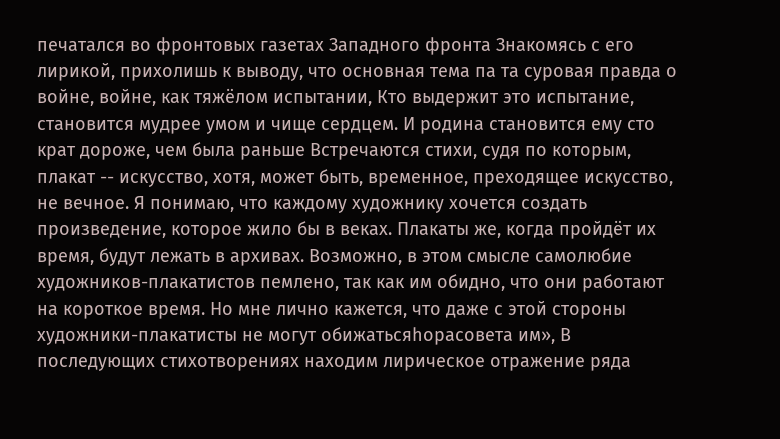печатался во фронтовых газетах Западного фронта Знакомясь с его лирикой, прихолишь к выводу, что основная тема па та суровая правда о войне, войне, как тяжёлом испытании, Кто выдержит это испытание, становится мудрее умом и чище сердцем. И родина становится ему сто крат дороже, чем была раньше Встречаются стихи, судя по которым, плакат -- искусство, хотя, может быть, временное, преходящее искусство, не вечное. Я понимаю, что каждому художнику хочется создать произведение, которое жило бы в веках. Плакаты же, когда пройдёт их время, будут лежать в архивах. Возможно, в этом смысле самолюбие художников-плакатистов пемлено, так как им обидно, что они работают на короткое время. Но мне лично кажется, что даже с этой стороны художники-плакатисты не могут обижатьсяhорасовета им», В последующих стихотворениях находим лирическое отражение ряда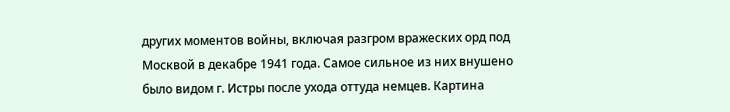других моментов войны, включая разгром вражеских орд под Москвой в декабре 1941 года. Самое сильное из них внушено было видом г. Истры после ухода оттуда немцев. Картина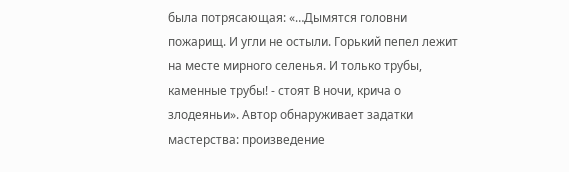была потрясающая: «…Дымятся головни пожарищ. И угли не остыли. Горький пепел лежит на месте мирного селенья. И только трубы, каменные трубы! - стоят B ночи, крича о злодеяньи». Автор обнаруживает задатки мастерства: произведение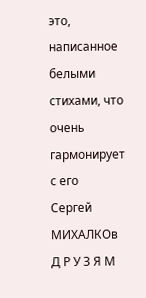это, написанное белыми стихами, что очень гармонирует с его
Сергей МИХАЛКОв Д Р У З Я М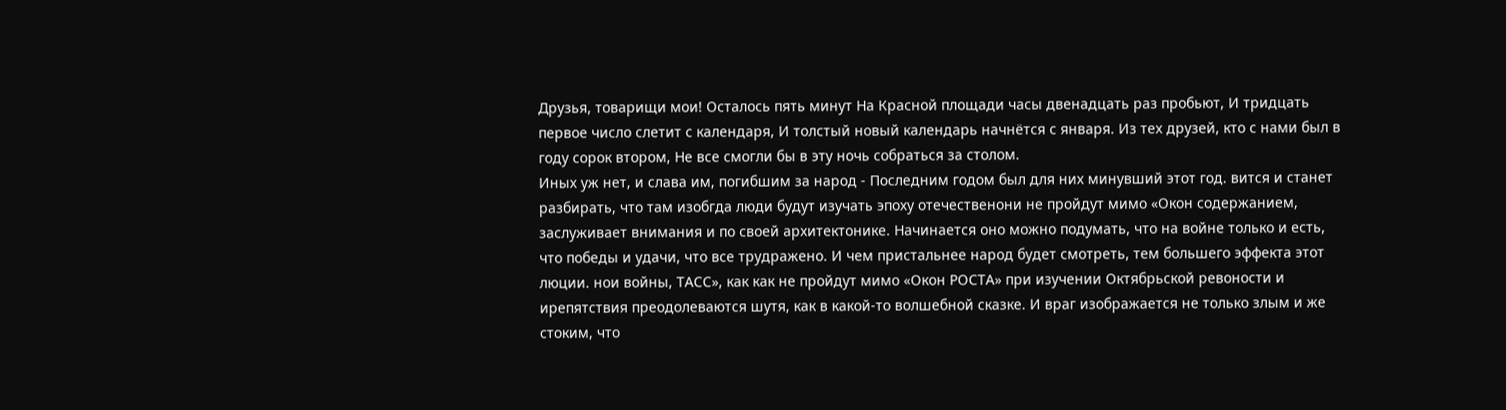Друзья, товарищи мои! Осталось пять минут На Красной площади часы двенадцать раз пробьют, И тридцать первое число слетит с календаря, И толстый новый календарь начнётся с января. Из тех друзей, кто с нами был в году сорок втором, Не все смогли бы в эту ночь собраться за столом.
Иных уж нет, и слава им, погибшим за народ - Последним годом был для них минувший этот год. вится и станет разбирать, что там изобгда люди будут изучать эпоху отечественони не пройдут мимо «Окон содержанием, заслуживает внимания и по своей архитектонике. Начинается оно можно подумать, что на войне только и есть, что победы и удачи, что все трудражено. И чем пристальнее народ будет смотреть, тем большего эффекта этот люции. нои войны, ТАСС», как как не пройдут мимо «Окон РОСТА» при изучении Октябрьской ревоности и ирепятствия преодолеваются шутя, как в какой-то волшебной сказке. И враг изображается не только злым и же стоким, что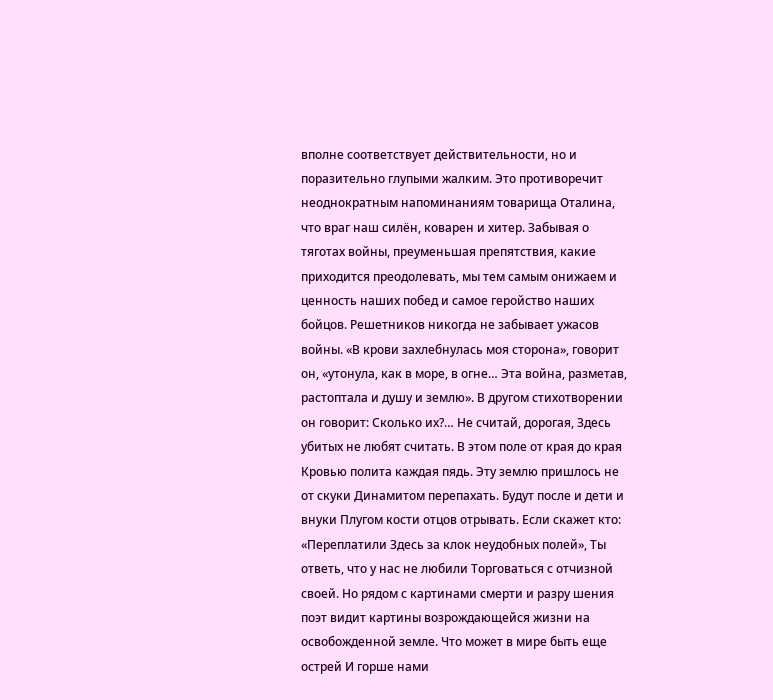вполне соответствует действительности, но и поразительно глупыми жалким. Это противоречит неоднократным напоминаниям товарища Оталина, что враг наш силён, коварен и хитер. Забывая о тяготах войны, преуменьшая препятствия, какие приходится преодолевать, мы тем самым онижаем и ценность наших побед и самое геройство наших бойцов. Решетников никогда не забывает ужасов войны. «В крови захлебнулась моя сторона», говорит он, «утонула, как в море, в огне… Эта война, разметав, растоптала и душу и землю». В другом стихотворении он говорит: Сколько их?… Не считай, дорогая, Здесь убитых не любят считать. В этом поле от края до края Кровью полита каждая пядь. Эту землю пришлось не от скуки Динамитом перепахать. Будут после и дети и внуки Плугом кости отцов отрывать. Если скажет кто: «Переплатили Здесь за клок неудобных полей», Ты ответь, что у нас не любили Торговаться с отчизной своей. Но рядом с картинами смерти и разру шения поэт видит картины возрождающейся жизни на освобожденной земле. Что может в мире быть еще острей И горше нами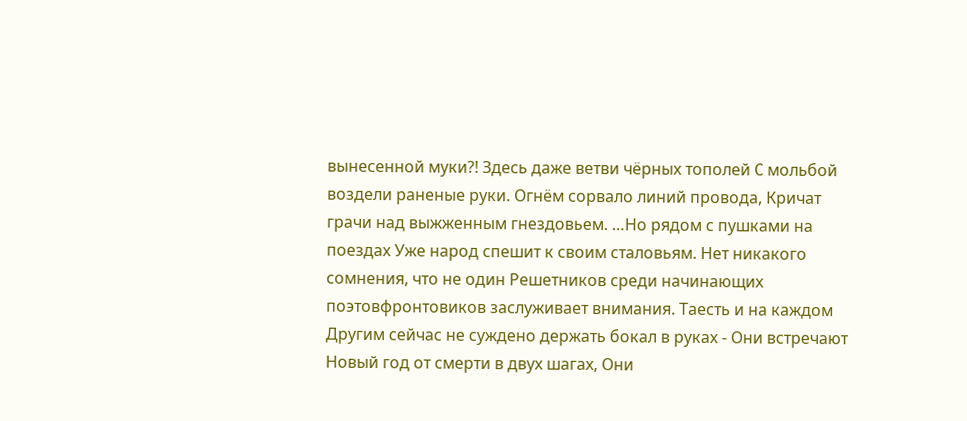вынесенной муки?! Здесь даже ветви чёрных тополей C мольбой воздели раненые руки. Огнём сорвало линий провода, Кричат грачи над выжженным гнездовьем. …Но рядом с пушками на поездах Уже народ спешит к своим сталовьям. Нет никакого сомнения, что не один Решетников среди начинающих поэтовфронтовиков заслуживает внимания. Таесть и на каждом Другим сейчас не суждено держать бокал в руках - Они встречают Новый год от смерти в двух шагах, Они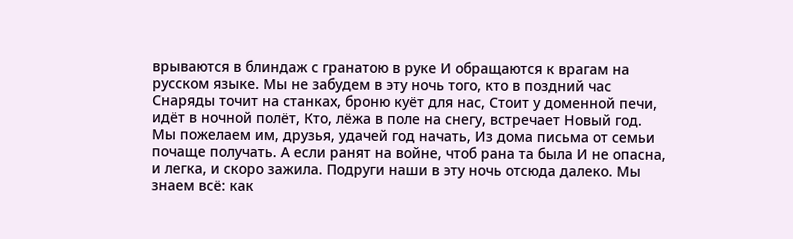врываются в блиндаж с гранатою в руке И обращаются к врагам на русском языке. Мы не забудем в эту ночь того, кто в поздний час Снаряды точит на станках, броню куёт для нас, Стоит у доменной печи, идёт в ночной полёт, Кто, лёжа в поле на снегу, встречает Новый год. Мы пожелаем им, друзья, удачей год начать, Из дома письма от семьи почаще получать. А если ранят на войне, чтоб рана та была И не опасна, и легка, и скоро зажила. Подруги наши в эту ночь отсюда далеко. Мы знаем всё: как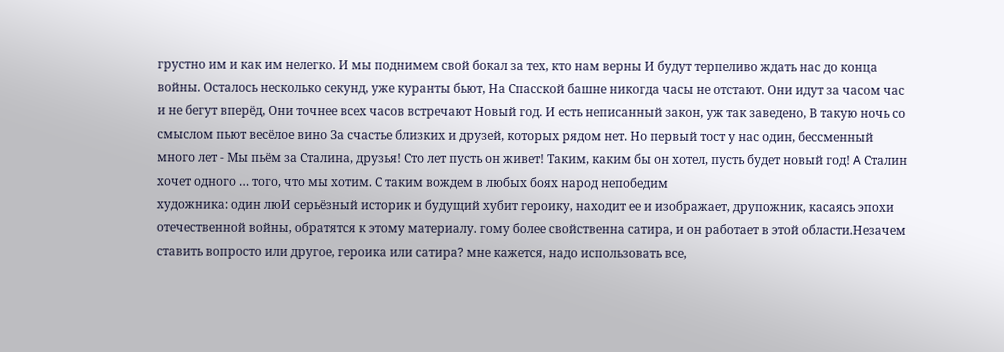грустно им и как им нелегко. И мы поднимем свой бокал за тех, кто нам верны И будут терпеливо ждать нас до конца войны. Осталось несколько секунд, уже куранты бьют, На Спасской башне никогда часы не отстают. Они идут за часом час и не бегут вперёд, Они точнее всех часов встречают Новый год. И есть неписанный закон, уж так заведено, В такую ночь со смыслом пьют весёлое вино За счастье близких и друзей, которых рядом нет. Но первый тост у нас один, бессменный много лет - Мы пьём за Сталина, друзья! Сто лет пусть он живет! Таким, каким бы он хотел, пусть будет новый год! A Сталин хочет одного … того, что мы хотим. С таким вождем в любых боях народ непобедим
художника: один люИ серьёзный историк и будущий хубит героику, находит ее и изображает, друпожник, касаясь эпохи отечественной войны, обратятся к этому материалу. гому более свойственна сатира, и он работает в этой области.Незачем ставить вопросто или другое, героика или сатира? мне кажется, надо использовать все,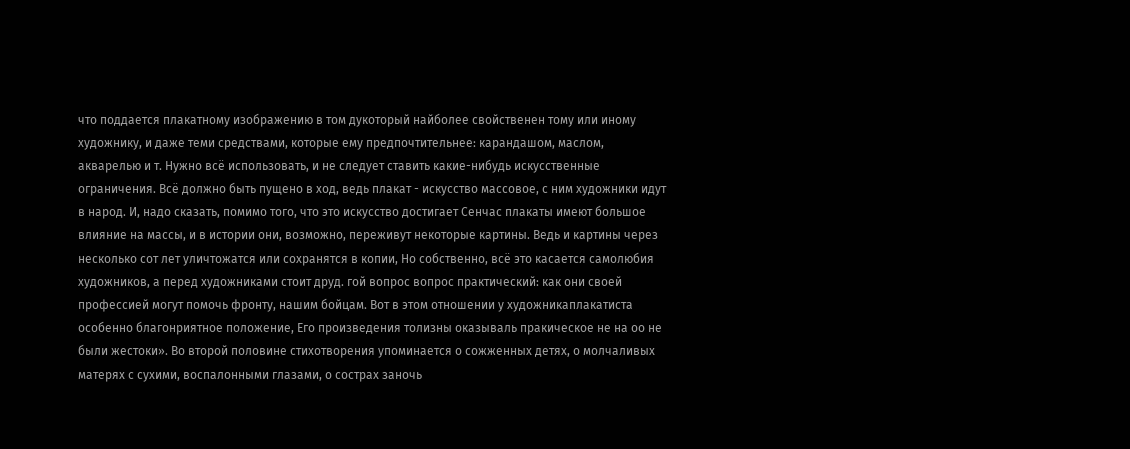что поддается плакатному изображению в том дукоторый найболее свойственен тому или иному художнику, и даже теми средствами, которые ему предпочтительнее: карандашом, маслом, акварелью и т. Нужно всё использовать, и не следует ставить какие-нибудь искусственные ограничения. Всё должно быть пущено в ход, ведь плакат - искусство массовое, с ним художники идут в народ. И, надо сказать, помимо того, что это искусство достигает Сенчас плакаты имеют большое влияние на массы, и в истории они, возможно, переживут некоторые картины. Ведь и картины через несколько сот лет уличтожатся или сохранятся в копии, Но собственно, всё это касается самолюбия художников, а перед художниками стоит друд. гой вопрос вопрос практический: как они своей профессией могут помочь фронту, нашим бойцам. Вот в этом отношении у художникаплакатиста особенно благонриятное положение, Его произведения толизны оказываль пракическое не на оо не были жестоки». Во второй половине стихотворения упоминается о сожженных детях, о молчаливых матерях с сухими, воспалонными глазами, о сострах заночь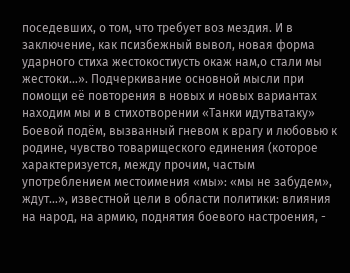поседевших, о том, что требует воз мездия. И в заключение, как псизбежный вывол, новая форма ударного стиха жестокостиусть окаж нам,о стали мы жестоки…». Подчеркивание основной мысли при помощи её повторения в новых и новых вариантах находим мы и в стихотворении «Танки идутватаку» Боевой подём, вызванный гневом к врагу и любовью к родине, чувство товарищеского единения (которое характеризуется, между прочим, частым употреблением местоимения «мы»: «мы не забудем», ждут…», известной цели в области политики: влияния на народ, на армию, поднятия боевого настроения, -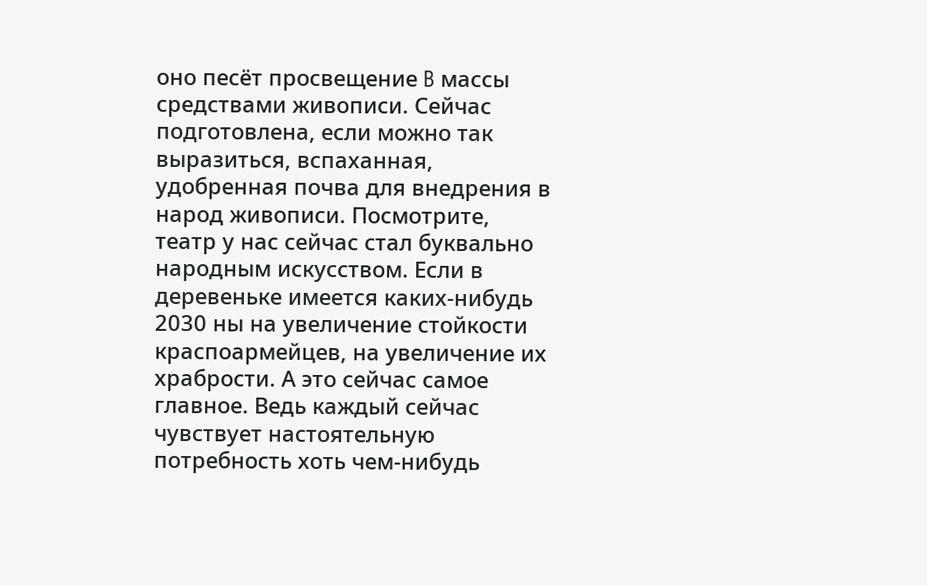оно песёт просвещение B массы средствами живописи. Сейчас подготовлена, если можно так выразиться, вспаханная, удобренная почва для внедрения в народ живописи. Посмотрите, театр у нас сейчас стал буквально народным искусством. Если в деревеньке имеется каких-нибудь 2030 ны на увеличение стойкости краспоармейцев, на увеличение их храбрости. А это сейчас самое главное. Ведь каждый сейчас чувствует настоятельную потребность хоть чем-нибудь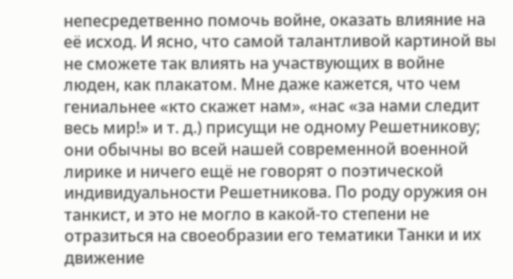непесредетвенно помочь войне, оказать влияние на её исход. И ясно, что самой талантливой картиной вы не сможете так влиять на участвующих в войне люден, как плакатом. Мне даже кажется, что чем гениальнее «кто скажет нам», «нас «за нами следит весь мир!» и т. д.) присущи не одному Решетникову; они обычны во всей нашей современной военной лирике и ничего ещё не говорят о поэтической индивидуальности Решетникова. По роду оружия он танкист, и это не могло в какой-то степени не отразиться на своеобразии его тематики Танки и их движение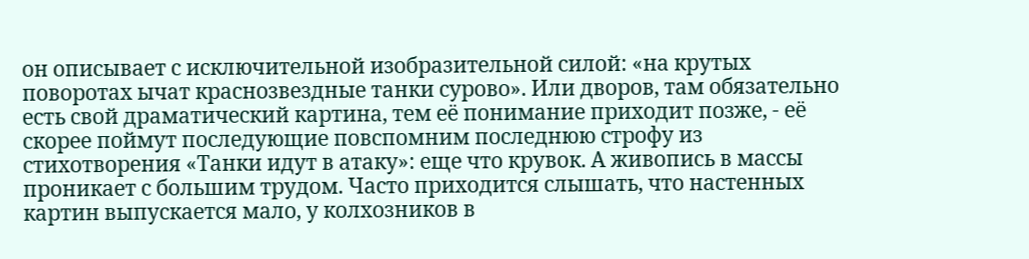он описывает с исключительной изобразительной силой: «на крутых поворотах ычат краснозвездные танки сурово». Или дворов, там обязательно есть свой драматический картина, тем её понимание приходит позже, - её скорее поймут последующие повспомним последнюю строфу из стихотворения «Танки идут в атаку»: еще что крувок. А живопись в массы проникает с большим трудом. Часто приходится слышать, что настенных картин выпускается мало, у колхозников в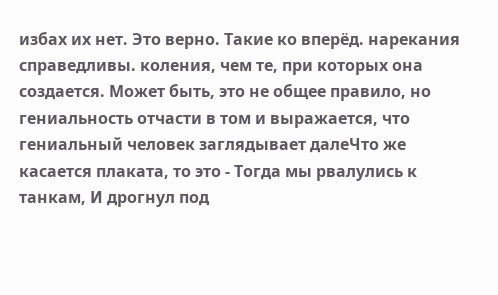избах их нет. Это верно. Такие ко вперёд. нарекания справедливы. коления, чем те, при которых она создается. Может быть, это не общее правило, но гениальность отчасти в том и выражается, что гениальный человек заглядывает далеЧто же касается плаката, то это - Тогда мы рвалулись к танкам, И дрогнул под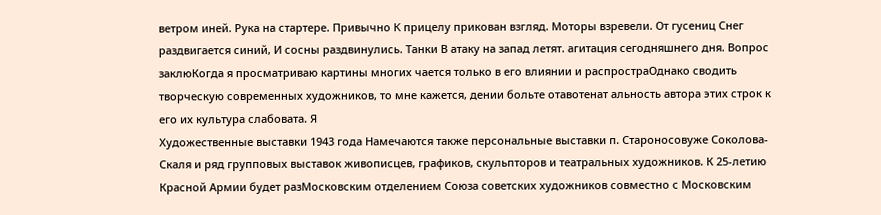ветром иней. Рука на стартере. Привычно K прицелу прикован взгляд. Моторы взревели. От гусениц Снег раздвигается синий, И сосны раздвинулись. Танки В атаку на запад летят. агитация сегодняшнего дня. Вопрос заклюКогда я просматриваю картины многих чается только в его влиянии и распростраОднако сводить творческую современных художников, то мне кажется, дении больте отавотенат альность автора этих строк к его их культура слабовата. Я
Художественные выставки 1943 года Намечаются также персональные выставки п. Староносовуже Соколова-Скаля и ряд групповых выставок живописцев, графиков, скульпторов и театральных художников. К 25-летию Красной Армии будет разМосковским отделением Союза советских художников совместно с Московским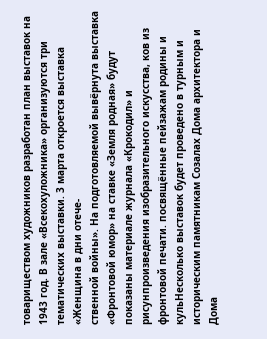товариществом художников разработан план выставок на 1943 год. В зале «Всекохуложника» организуются три тематических выставки. 3 марта откроется выставка «Женщина в дни отече-
ственной войны». На подготовляемой вывёрнута выставка «Фронтовой юмор» на ставке «Земля родная» будут показаны материале журнала «Крокодил» и рисунпроизведения изобразительного искусства, ков из фронтовой печати. посвящённые пейзажам родины и кульНесколько выставок будет проведено в турным и историческим памятникам Созалах Дома архитектора и Дома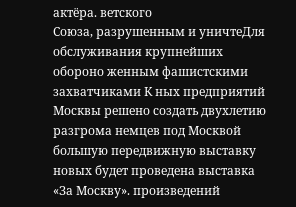актёра. ветского
Союза, разрушенным и уничтеДля обслуживания крупнейших обороно женным фашистскими захватчиками К ных предприятий Москвы решено создать двухлетию разгрома немцев под Москвой большую передвижную выставку новых будет проведена выставка «За Москву». произведений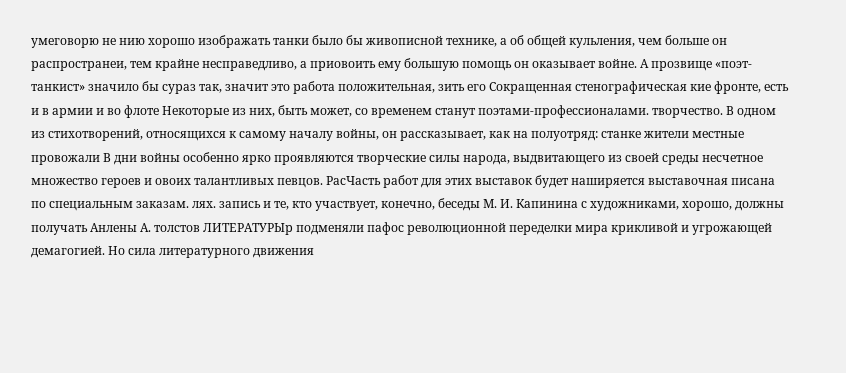умеговорю не нию хорошо изображать танки было бы живописной технике, а об общей кульления, чем больше он распространеи, тем крайне несправедливо, а приовоить ему большую помощь он оказывает войне. А прозвище «поэт-танкист» значило бы сураз так, значит это работа положительная, зить его Сокращенная стенографическая кие фронте, есть и в армии и во флоте Некоторые из них, быть может, со временем станут поэтами-профессионалами. творчество. В одном из стихотворений, относящихся к самому началу войны, он рассказывает, как на полуотряд: станке жители местные провожали В дни войны особенно ярко проявляются творческие силы народа, выдвитающего из своей среды несчетное множество героев и овоих талантливых певцов. РасЧасть работ для этих выставок будет наширяется выставочная писана по специальным заказам. лях. запись и те, кто участвует, конечно, беседы М. И. Капинина с художниками, хорошо, должны получать Анлены А. толстов ЛИТЕРАТУРЫр подменяли пафос революционной переделки мира крикливой и угрожающей демагогией. Но сила литературного движения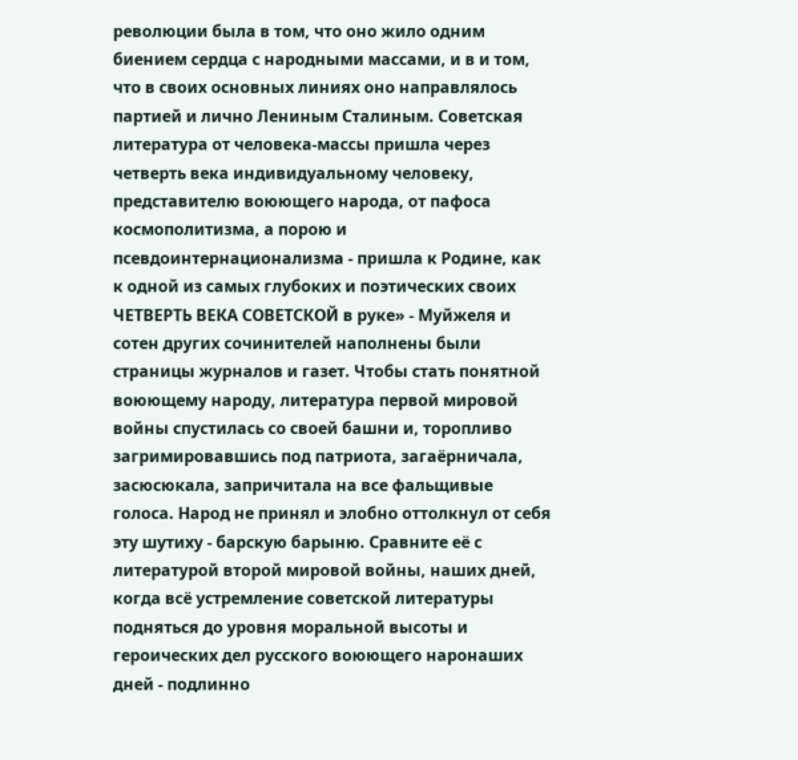революции была в том, что оно жило одним биением сердца с народными массами, и в и том, что в своих основных линиях оно направлялось партией и лично Лениным Сталиным. Советская литература от человека-массы пришла через четверть века индивидуальному человеку, представителю воюющего народа, от пафоса космополитизма, а порою и псевдоинтернационализма - пришла к Родине, как к одной из самых глубоких и поэтических своих ЧЕТВЕРТЬ ВЕКА СОВЕТСКОЙ в руке» - Муйжеля и сотен других сочинителей наполнены были страницы журналов и газет. Чтобы стать понятной воюющему народу, литература первой мировой войны спустилась со своей башни и, торопливо загримировавшись под патриота, загаёрничала, засюсюкала, запричитала на все фальщивые голоса. Народ не принял и элобно оттолкнул от себя эту шутиху - барскую барыню. Сравните её с литературой второй мировой войны, наших дней, когда всё устремление советской литературы подняться до уровня моральной высоты и героических дел русского воюющего наронаших дней - подлинно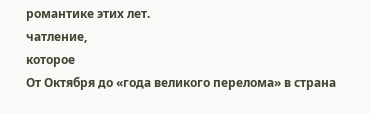романтике этих лет.
чатление,
которое
От Октября до «года великого перелома» в страна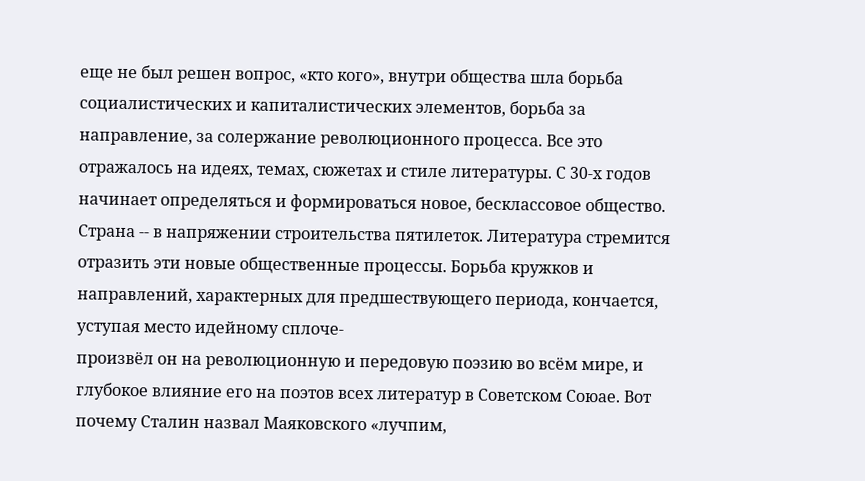еще не был решен вопрос, «кто кого», внутри общества шла борьба социалистических и капиталистических элементов, борьба за направление, за солержание революционного процесса. Все это отражалось на идеях, темах, сюжетах и стиле литературы. С 30-х годов начинает определяться и формироваться новое, бесклассовое общество. Страна -- в напряжении строительства пятилеток. Литература стремится отразить эти новые общественные процессы. Борьба кружков и направлений, характерных для предшествующего периода, кончается, уступая место идейному сплоче-
произвёл он на революционную и передовую поэзию во всём мире, и глубокое влияние его на поэтов всех литератур в Советском Союае. Вот почему Сталин назвал Маяковского «лучпим,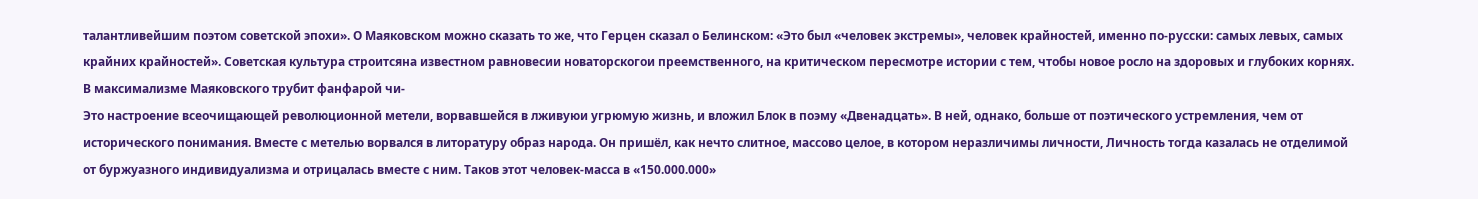талантливейшим поэтом советской эпохи». О Маяковском можно сказать то же, что Герцен сказал о Белинском: «Это был «человек экстремы», человек крайностей, именно по-русски: самых левых, самых крайних крайностей». Советская культура строитсяна известном равновесии новаторскогои преемственного, на критическом пересмотре истории с тем, чтобы новое росло на здоровых и глубоких корнях. В максимализме Маяковского трубит фанфарой чи-
Это настроение всеочищающей революционной метели, ворвавшейся в лживуюи угрюмую жизнь, и вложил Блок в поэму «Двенадцать». В ней, однако, больше от поэтического устремления, чем от исторического понимания. Вместе с метелью ворвался в литоратуру образ народа. Он пришёл, как нечто слитное, массово целое, в котором неразличимы личности, Личность тогда казалась не отделимой от буржуазного индивидуализма и отрицалась вместе с ним. Таков этот человек-масса в «150.000.000»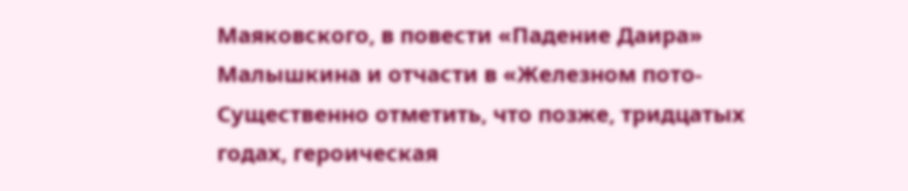Маяковского, в повести «Падение Даира» Малышкина и отчасти в «Железном пото-
Существенно отметить, что позже, тридцатых годах, героическая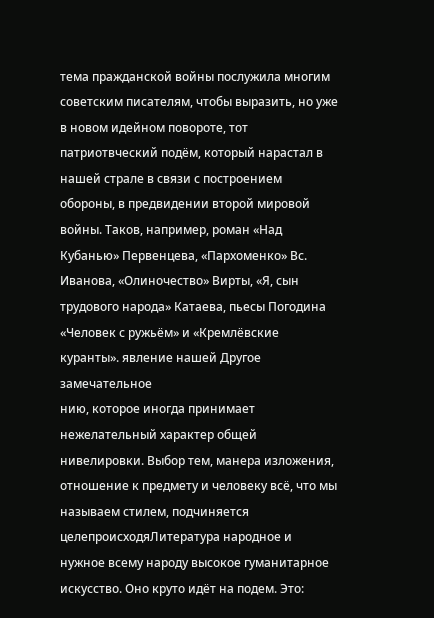тема пражданской войны послужила многим советским писателям, чтобы выразить, но уже в новом идейном повороте, тот патриотвческий подём, который нарастал в нашей страле в связи с построением обороны, в предвидении второй мировой войны. Таков, например, роман «Над Кубанью» Первенцева, «Пархоменко» Вс. Иванова, «Олиночество» Вирты, «Я, сын трудового народа» Катаева, пьесы Погодина «Человек с ружьём» и «Кремлёвские куранты». явление нашей Другое замечательное
нию, которое иногда принимает нежелательный характер общей нивелировки. Выбор тем, манера изложения, отношение к предмету и человеку всё, что мы называем стилем, подчиняется целепроисходяЛитература народное и нужное всему народу высокое гуманитарное искусство. Оно круто идёт на подем. Это: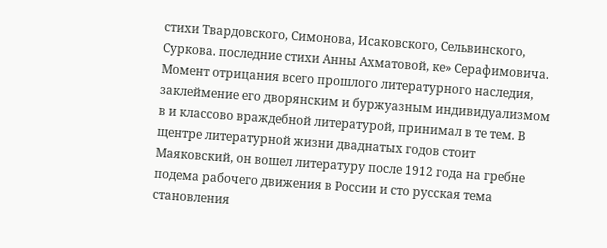стихи Твардовского, Симонова, Исаковского, Сельвинского, Суркова. последние стихи Анны Ахматовой, ке» Серафимовича. Момент отрицания всего прошлого литературного наследия, заклеймение его дворянским и буржуазным индивидуализмом в и классово враждебной литературой, принимал в те тем. В щентре литературной жизни дваднатых годов стоит Маяковский, он вошел литературу после 1912 года на гребне подема рабочего движения в России и сто русская тема становления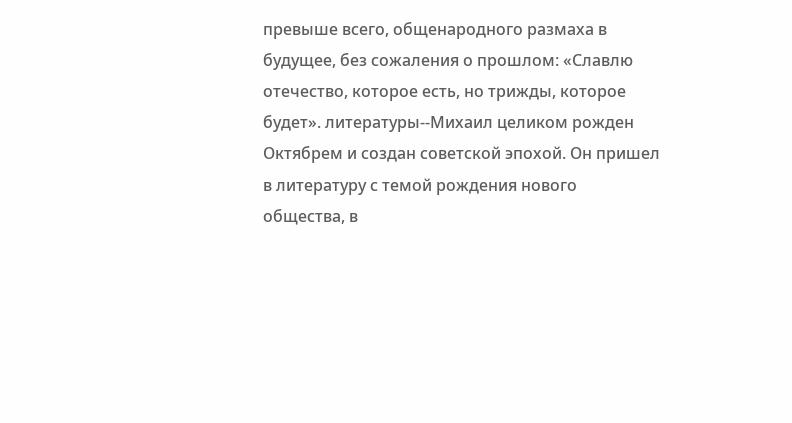превыше всего, общенародного размаха в будущее, без сожаления о прошлом: «Славлю отечество, которое есть, но трижды, которое будет». литературы--Михаил целиком рожден Октябрем и создан советской эпохой. Он пришел в литературу с темой рождения нового общества, в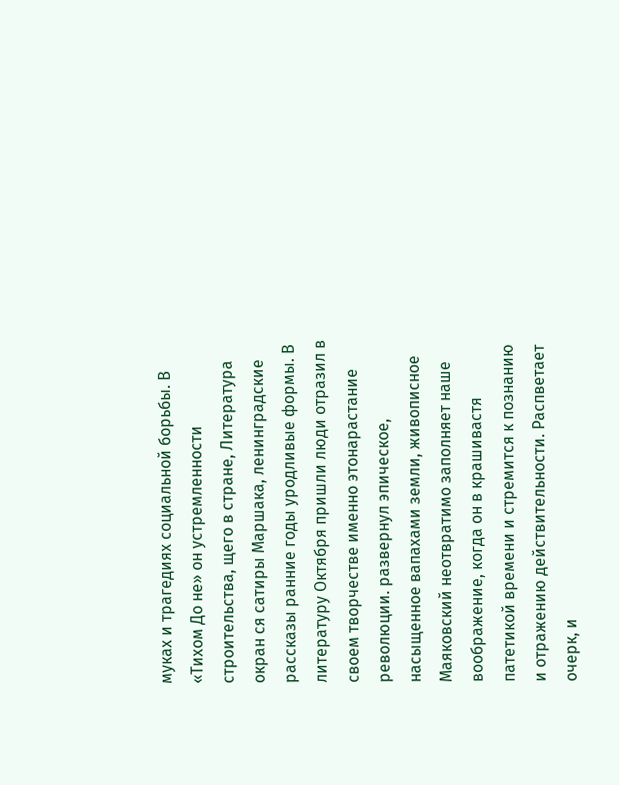муках и трагедиях социальной борьбы. В «Тихом До не» он устремленности строительства, щего в стране, Литература окран ся сатиры Маршака, ленинградские рассказы ранние годы уродливые формы. В литературу Октября пришли люди отразил в своем творчестве именно этонарастание революции. развернул эпическое, насыщенное вапахами земли, живописное Маяковский неотвратимо заполняет наше воображение, когда он в крашивастя патетикой времени и стремится к познанию и отражению действительности. Распветает очерк, и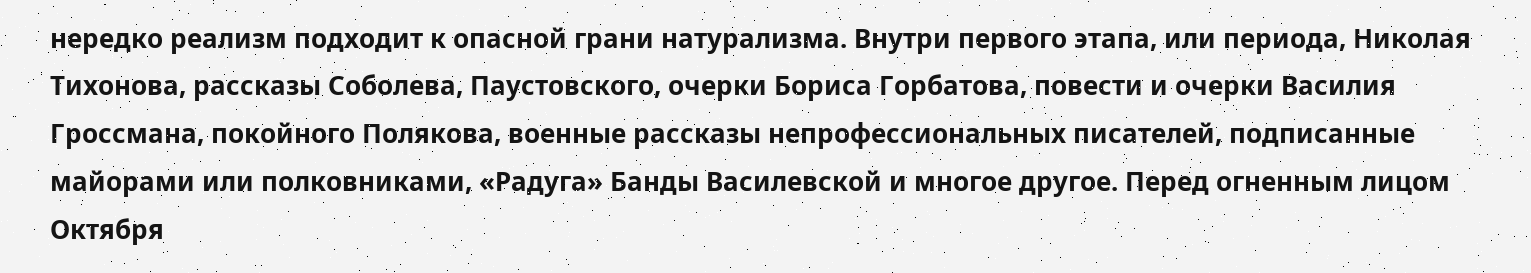нередко реализм подходит к опасной грани натурализма. Внутри первого этапа, или периода, Николая Тихонова, рассказы Соболева, Паустовского, очерки Бориса Горбатова, повести и очерки Василия Гроссмана, покойного Полякова, военные рассказы непрофессиональных писателей, подписанные майорами или полковниками, «Радуга» Банды Василевской и многое другое. Перед огненным лицом Октября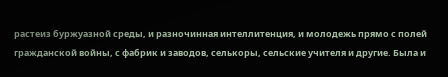растеиз буржуазной среды, и разночинная интеллитенция, и молодежь прямо с полей гражданской войны, с фабрик и заводов, селькоры, сельские учителя и другие. Была и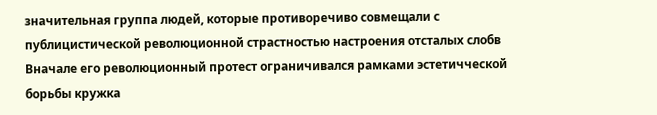значительная группа людей, которые противоречиво совмещали с публицистической революционной страстностью настроения отсталых слобв Вначале его революционный протест ограничивался рамками эстетичческой борьбы кружка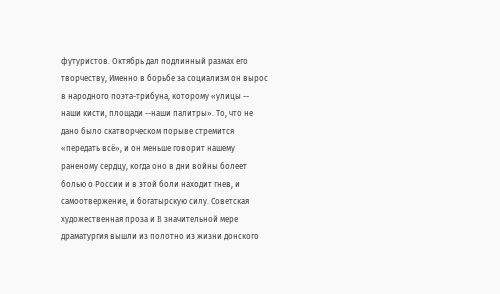футуристов. Октябрь дал подлинный размах его творчеству, Именно в борьбе за социализм он вырос в народного поэта-трибуна, которому «улицы -- наши кисти, площади --наши палитры». То, что не дано было скатворческом порыве стремится «передать всё», и он меньше говорит нашему раненому сердцу, когда оно в дни войны болеет болью о России и в этой боли находит гнев, и самоотвержение, и богатырскую силу. Советская художественная проза и B значительной мере драматургия вышли из полотно из жизни донского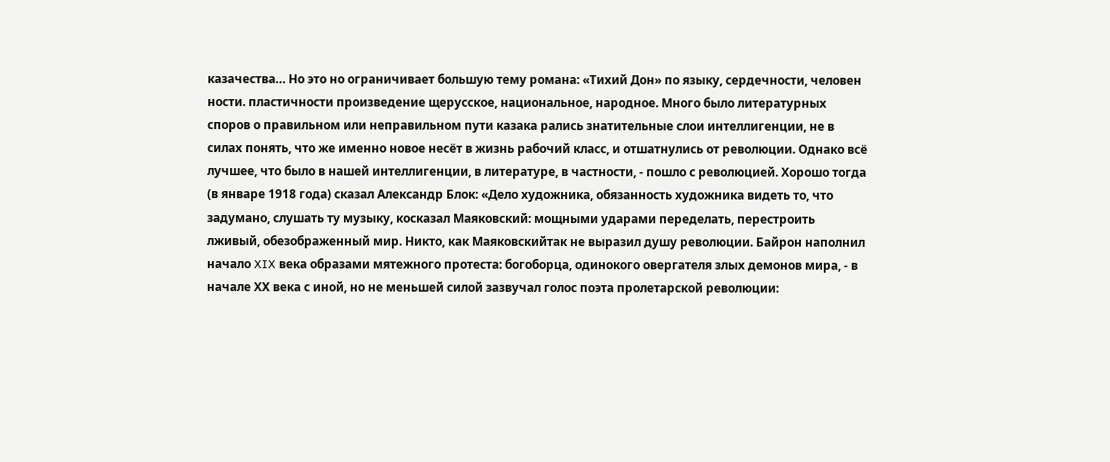казачества… Но это но ограничивает большую тему романа: «Тихий Дон» по языку, сердечности, человен ности. пластичности произведение щерусское, национальное, народное. Много было литературных споров о правильном или неправильном пути казака рались знатительные слои интеллигенции, не в силах понять, что же именно новое несёт в жизнь рабочий класс, и отшатнулись от революции. Однако всё лучшее, что было в нашей интеллигенции, в литературе, в частности, - пошло с революцией. Хорошо тогда (в январе 1918 года) сказал Александр Блок: «Дело художника, обязанность художника видеть то, что задумано, слушать ту музыку, косказал Маяковский: мощными ударами переделать, перестроить лживый, обезображенный мир. Никто, как Маяковскийтак не выразил душу революции. Байрон наполнил начало XIX века образами мятежного протеста: богоборца, одинокого овергателя злых демонов мира, - в начале ХX века с иной, но не меньшей силой зазвучал голос поэта пролетарской революции: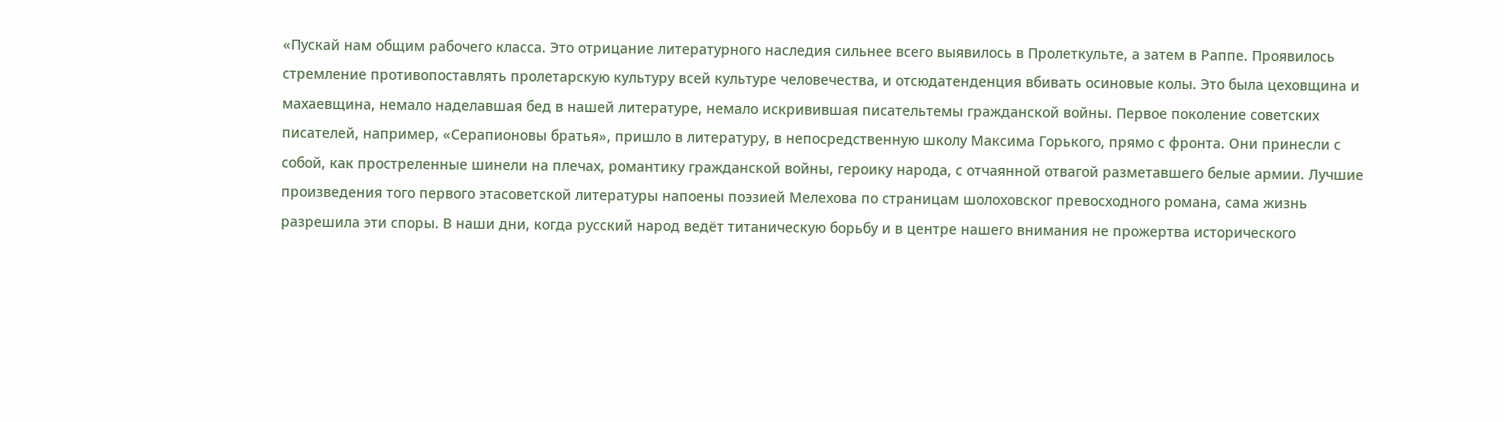«Пускай нам общим рабочего класса. Это отрицание литературного наследия сильнее всего выявилось в Пролеткульте, а затем в Раппе. Проявилось стремление противопоставлять пролетарскую культуру всей культуре человечества, и отсюдатенденция вбивать осиновые колы. Это была цеховщина и махаевщина, немало наделавшая бед в нашей литературе, немало искривившая писательтемы гражданской войны. Первое поколение советских писателей, например, «Серапионовы братья», пришло в литературу, в непосредственную школу Максима Горького, прямо с фронта. Они принесли с собой, как простреленные шинели на плечах, романтику гражданской войны, героику народа, с отчаянной отвагой разметавшего белые армии. Лучшие произведения того первого этасоветской литературы напоены поэзией Мелехова по страницам шолоховског превосходного романа, сама жизнь разрешила эти споры. В наши дни, когда русский народ ведёт титаническую борьбу и в центре нашего внимания не прожертва исторического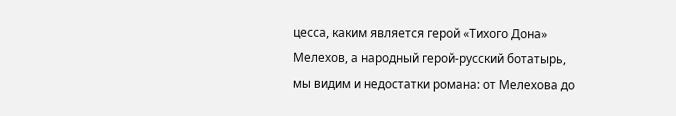цесса, каким является герой «Тихого Дона» Мелехов, а народный герой-русский ботатырь, мы видим и недостатки романа: от Мелехова до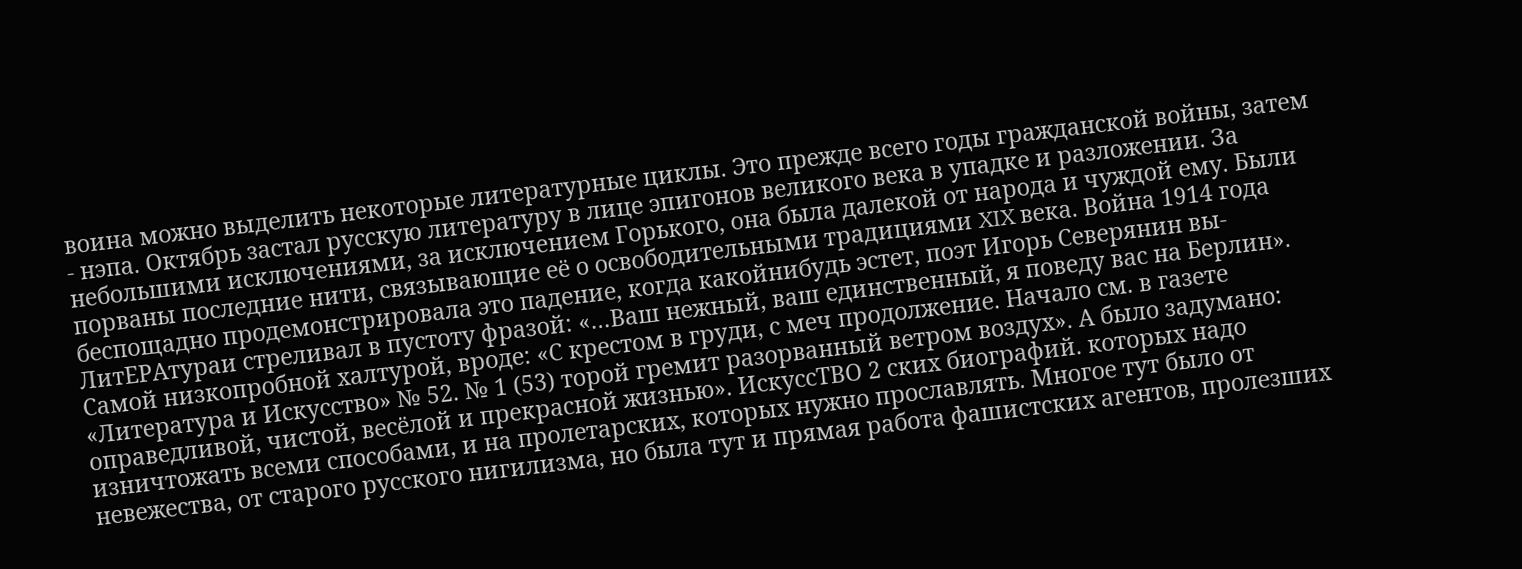воина можно выделить некоторые литературные циклы. Это прежде всего годы гражданской войны, затем - нэпа. Октябрь застал русскую литературу в лице эпигонов великого века в упадке и разложении. За небольшими исключениями, за исключением Горького, она была далекой от народа и чуждой ему. Были порваны последние нити, связывающие её о освободительными традициями XIX века. Война 1914 года беспощадно продемонстрировала это падение, когда какойнибудь эстет, поэт Игорь Северянин вы-
ЛитЕРАтураи стреливал в пустоту фразой: «…Ваш нежный, ваш единственный, я поведу вас на Берлин». Самой низкопробной халтурой, вроде: «С крестом в груди, с меч продолжение. Начало см. в газете «Литература и Искусство» № 52. № 1 (53) торой гремит разорванный ветром воздух». А было задумано: оправедливой, чистой, весёлой и прекрасной жизнью». ИскуссТВО 2 ских биографий. которых надо изничтожать всеми способами, и на пролетарских, которых нужно прославлять. Многое тут было от невежества, от старого русского нигилизма, но была тут и прямая работа фашистских агентов, пролезших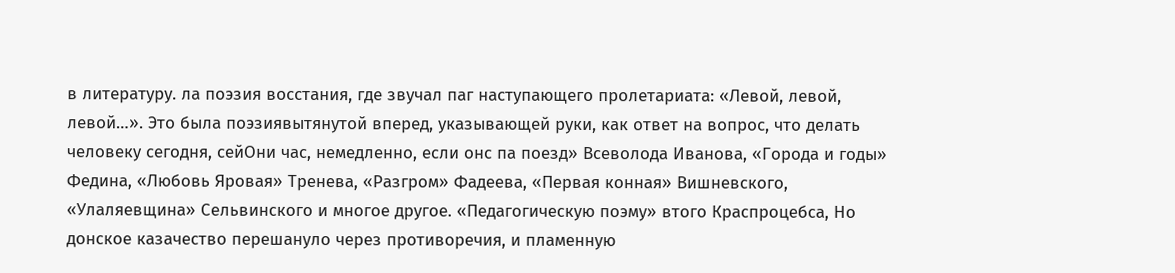в литературу. ла поэзия восстания, где звучал паг наступающего пролетариата: «Левой, левой, левой…». Это была поэзиявытянутой вперед, указывающей руки, как ответ на вопрос, что делать человеку сегодня, сейОни час, немедленно, если онс па поезд» Всеволода Иванова, «Города и годы» Федина, «Любовь Яровая» Тренева, «Разгром» Фадеева, «Первая конная» Вишневского, «Улаляевщина» Сельвинского и многое другое. «Педагогическую поэму» втого Краспроцебса, Но донское казачество перешануло через противоречия, и пламенную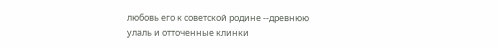любовь его к советской родине --древнюю улаль и отточенные клинки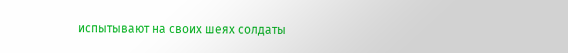испытывают на своих шеях солдаты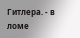Гитлера. - в ломе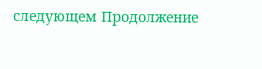следующем Продолжение